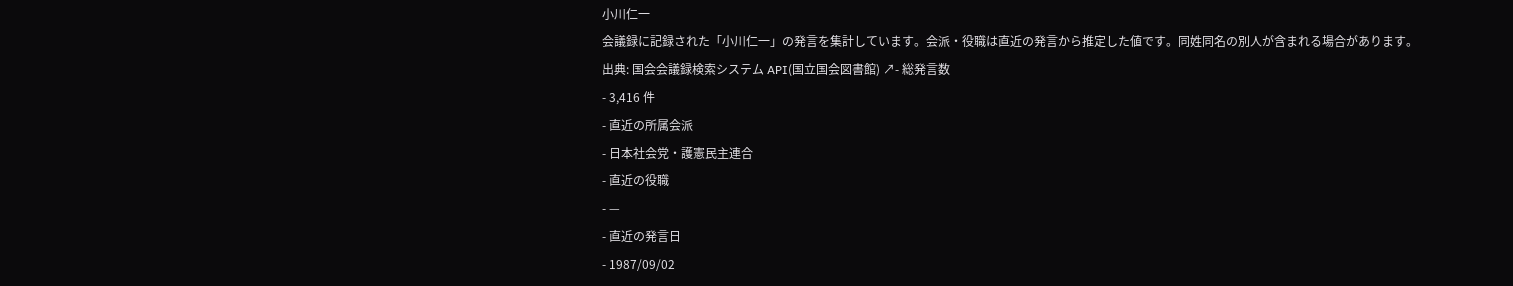小川仁一
会議録に記録された「小川仁一」の発言を集計しています。会派・役職は直近の発言から推定した値です。同姓同名の別人が含まれる場合があります。
出典: 国会会議録検索システム API(国立国会図書館) ↗- 総発言数
- 3,416 件
- 直近の所属会派
- 日本社会党・護憲民主連合
- 直近の役職
- —
- 直近の発言日
- 1987/09/02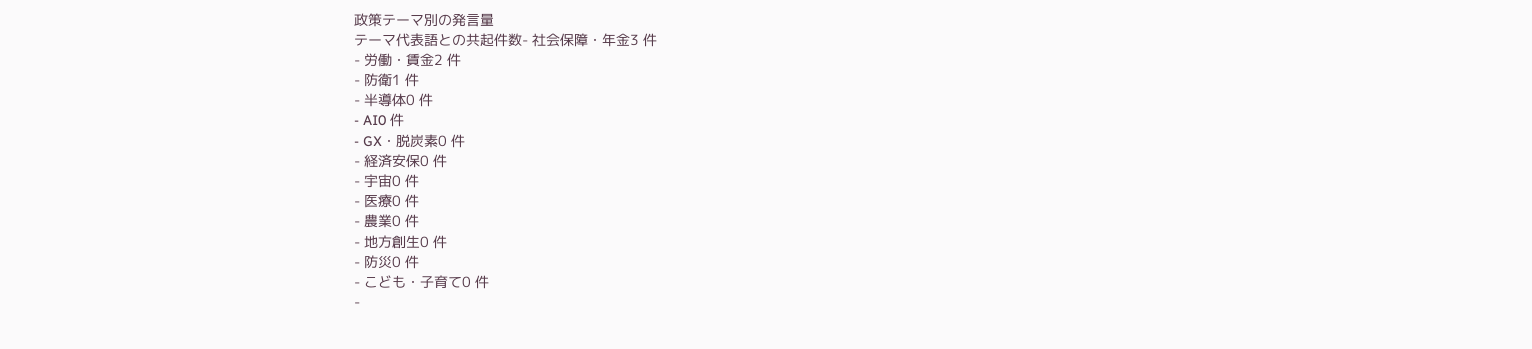政策テーマ別の発言量
テーマ代表語との共起件数- 社会保障・年金3 件
- 労働・賃金2 件
- 防衛1 件
- 半導体0 件
- AI0 件
- GX・脱炭素0 件
- 経済安保0 件
- 宇宙0 件
- 医療0 件
- 農業0 件
- 地方創生0 件
- 防災0 件
- こども・子育て0 件
-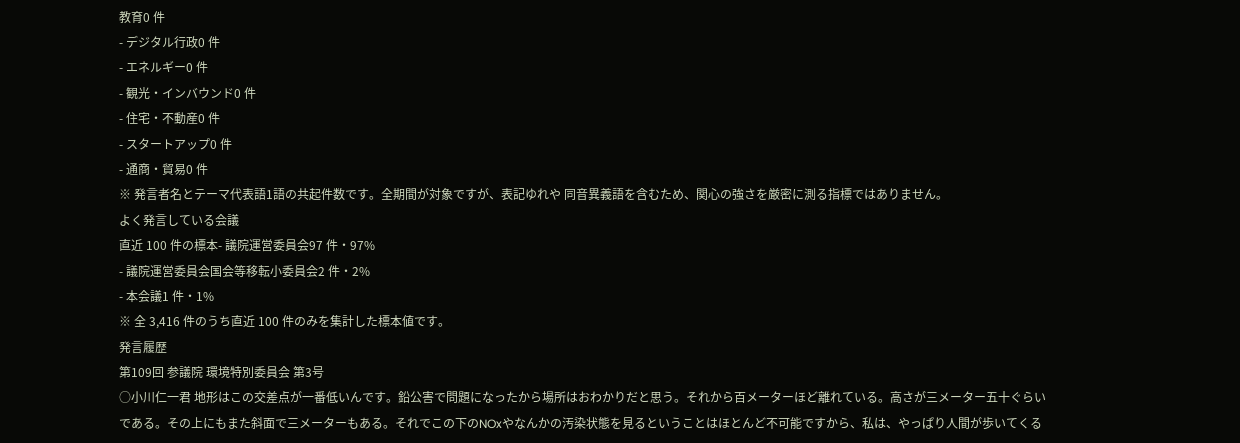教育0 件
- デジタル行政0 件
- エネルギー0 件
- 観光・インバウンド0 件
- 住宅・不動産0 件
- スタートアップ0 件
- 通商・貿易0 件
※ 発言者名とテーマ代表語1語の共起件数です。全期間が対象ですが、表記ゆれや 同音異義語を含むため、関心の強さを厳密に測る指標ではありません。
よく発言している会議
直近 100 件の標本- 議院運営委員会97 件・97%
- 議院運営委員会国会等移転小委員会2 件・2%
- 本会議1 件・1%
※ 全 3,416 件のうち直近 100 件のみを集計した標本値です。
発言履歴
第109回 参議院 環境特別委員会 第3号
○小川仁一君 地形はこの交差点が一番低いんです。鉛公害で問題になったから場所はおわかりだと思う。それから百メーターほど離れている。高さが三メーター五十ぐらいである。その上にもまた斜面で三メーターもある。それでこの下のNOxやなんかの汚染状態を見るということはほとんど不可能ですから、私は、やっぱり人間が歩いてくる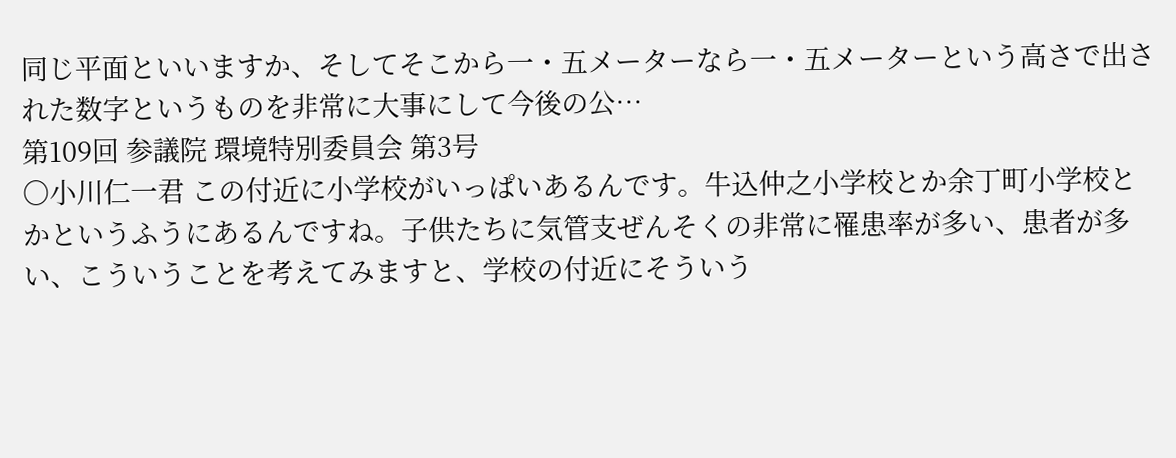同じ平面といいますか、そしてそこから一・五メーターなら一・五メーターという高さで出された数字というものを非常に大事にして今後の公…
第109回 参議院 環境特別委員会 第3号
○小川仁一君 この付近に小学校がいっぱいあるんです。牛込仲之小学校とか余丁町小学校とかというふうにあるんですね。子供たちに気管支ぜんそくの非常に罹患率が多い、患者が多い、こういうことを考えてみますと、学校の付近にそういう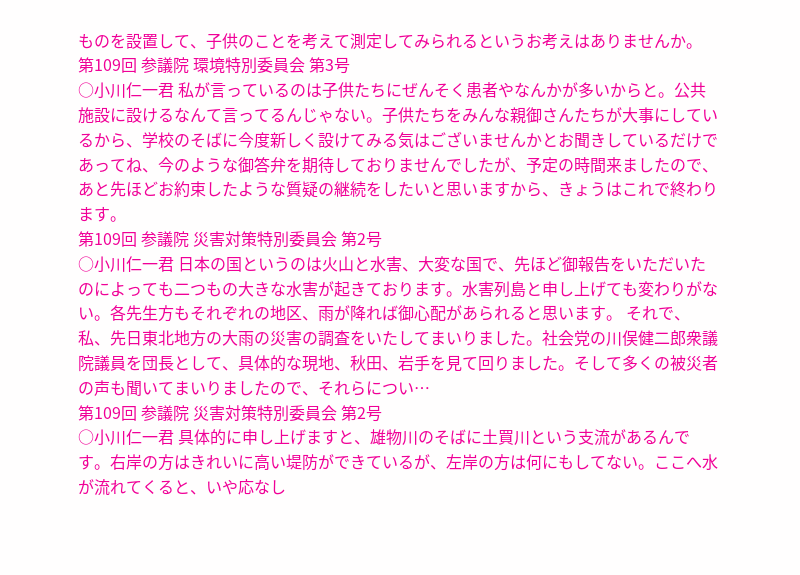ものを設置して、子供のことを考えて測定してみられるというお考えはありませんか。
第109回 参議院 環境特別委員会 第3号
○小川仁一君 私が言っているのは子供たちにぜんそく患者やなんかが多いからと。公共施設に設けるなんて言ってるんじゃない。子供たちをみんな親御さんたちが大事にしているから、学校のそばに今度新しく設けてみる気はございませんかとお聞きしているだけであってね、今のような御答弁を期待しておりませんでしたが、予定の時間来ましたので、あと先ほどお約束したような質疑の継続をしたいと思いますから、きょうはこれで終わります。
第109回 参議院 災害対策特別委員会 第2号
○小川仁一君 日本の国というのは火山と水害、大変な国で、先ほど御報告をいただいたのによっても二つもの大きな水害が起きております。水害列島と申し上げても変わりがない。各先生方もそれぞれの地区、雨が降れば御心配があられると思います。 それで、私、先日東北地方の大雨の災害の調査をいたしてまいりました。社会党の川俣健二郎衆議院議員を団長として、具体的な現地、秋田、岩手を見て回りました。そして多くの被災者の声も聞いてまいりましたので、それらについ…
第109回 参議院 災害対策特別委員会 第2号
○小川仁一君 具体的に申し上げますと、雄物川のそばに土買川という支流があるんです。右岸の方はきれいに高い堤防ができているが、左岸の方は何にもしてない。ここへ水が流れてくると、いや応なし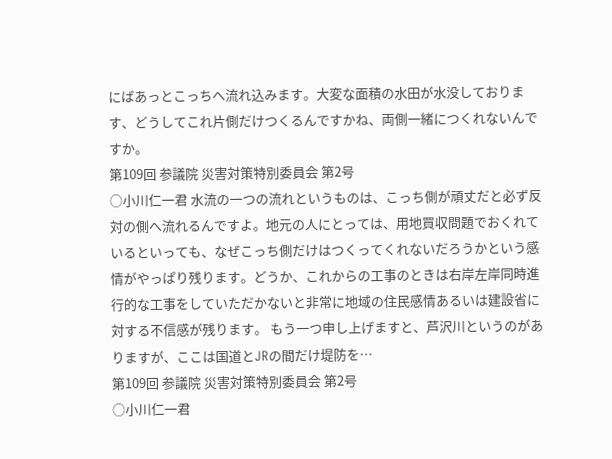にばあっとこっちへ流れ込みます。大変な面積の水田が水没しております、どうしてこれ片側だけつくるんですかね、両側一緒につくれないんですか。
第109回 参議院 災害対策特別委員会 第2号
○小川仁一君 水流の一つの流れというものは、こっち側が頑丈だと必ず反対の側へ流れるんですよ。地元の人にとっては、用地買収問題でおくれているといっても、なぜこっち側だけはつくってくれないだろうかという感情がやっぱり残ります。どうか、これからの工事のときは右岸左岸同時進行的な工事をしていただかないと非常に地域の住民感情あるいは建設省に対する不信感が残ります。 もう一つ申し上げますと、芦沢川というのがありますが、ここは国道とJRの間だけ堤防を…
第109回 参議院 災害対策特別委員会 第2号
○小川仁一君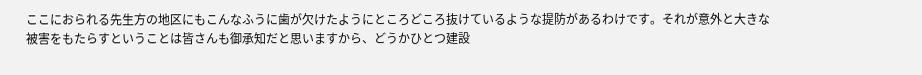ここにおられる先生方の地区にもこんなふうに歯が欠けたようにところどころ抜けているような提防があるわけです。それが意外と大きな被害をもたらすということは皆さんも御承知だと思いますから、どうかひとつ建設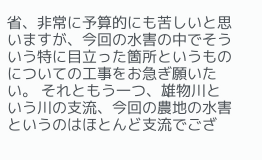省、非常に予算的にも苦しいと思いますが、今回の水害の中でそういう特に目立った箇所というものについての工事をお急ぎ願いたい。 それともう一つ、雄物川という川の支流、今回の農地の水害というのはほとんど支流でござ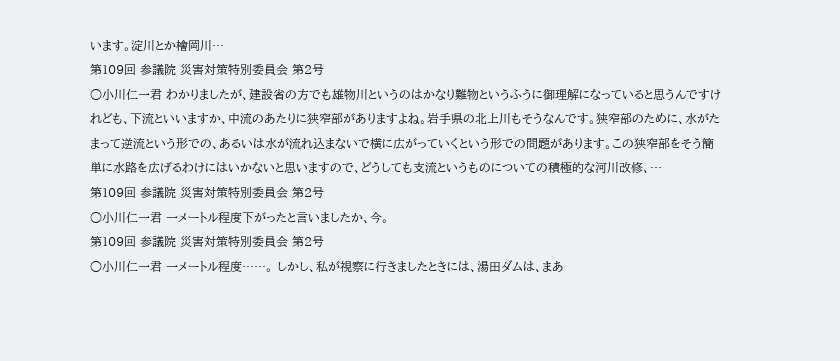います。淀川とか檜岡川…
第109回 参議院 災害対策特別委員会 第2号
○小川仁一君 わかりましたが、建設省の方でも雄物川というのはかなり難物というふうに御理解になっていると思うんですけれども、下流といいますか、中流のあたりに狭窄部がありますよね。岩手県の北上川もそうなんです。狭窄部のために、水がたまって逆流という形での、あるいは水が流れ込まないで横に広がっていくという形での問題があります。この狭窄部をそう簡単に水路を広げるわけにはいかないと思いますので、どうしても支流というものについての積極的な河川改修、…
第109回 参議院 災害対策特別委員会 第2号
○小川仁一君 一メートル程度下がったと言いましたか、今。
第109回 参議院 災害対策特別委員会 第2号
○小川仁一君 一メートル程度……。 しかし、私が視察に行きましたときには、湯田ダムは、まあ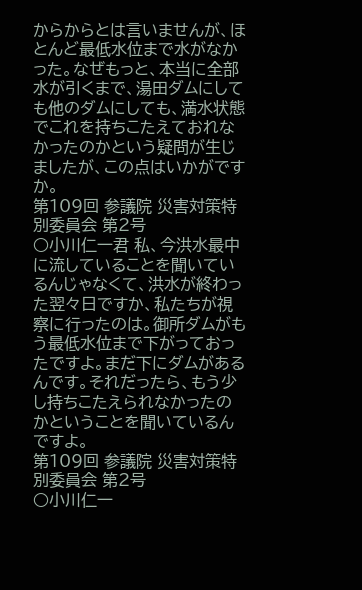からからとは言いませんが、ほとんど最低水位まで水がなかった。なぜもっと、本当に全部水が引くまで、湯田ダムにしても他のダムにしても、満水状態でこれを持ちこたえておれなかったのかという疑問が生じましたが、この点はいかがですか。
第109回 参議院 災害対策特別委員会 第2号
○小川仁一君 私、今洪水最中に流していることを聞いているんじゃなくて、洪水が終わった翌々日ですか、私たちが視察に行ったのは。御所ダムがもう最低水位まで下がっておったですよ。まだ下にダムがあるんです。それだったら、もう少し持ちこたえられなかったのかということを聞いているんですよ。
第109回 参議院 災害対策特別委員会 第2号
○小川仁一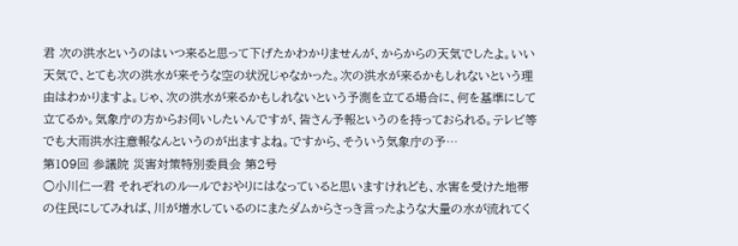君 次の洪水というのはいつ来ると思って下げたかわかりませんが、からからの天気でしたよ。いい天気で、とても次の洪水が来そうな空の状況じゃなかった。次の洪水が来るかもしれないという理由はわかりますよ。じゃ、次の洪水が来るかもしれないという予測を立てる場合に、何を基準にして立てるか。気象庁の方からお伺いしたいんですが、皆さん予報というのを持っておられる。テレビ等でも大雨洪水注意報なんというのが出ますよね。ですから、そういう気象庁の予…
第109回 参議院 災害対策特別委員会 第2号
○小川仁一君 それぞれのルールでおやりにはなっていると思いますけれども、水害を受けた地帯の住民にしてみれば、川が増水しているのにまたダムからさっき言ったような大量の水が流れてく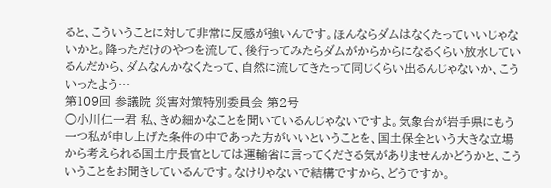ると、こういうことに対して非常に反感が強いんです。ほんならダムはなくたっていいじゃないかと。降っただけのやつを流して、後行ってみたらダムがからからになるくらい放水しているんだから、ダムなんかなくたって、自然に流してきたって同じくらい出るんじゃないか、こういったよう…
第109回 参議院 災害対策特別委員会 第2号
○小川仁一君 私、きめ細かなことを聞いているんじゃないですよ。気象台が岩手県にもう一つ私が申し上げた条件の中であった方がいいということを、国土保全という大きな立場から考えられる国土庁長官としては運輸省に言ってくださる気がありませんかどうかと、こういうことをお聞きしているんです。なけりゃないで結構ですから、どうですか。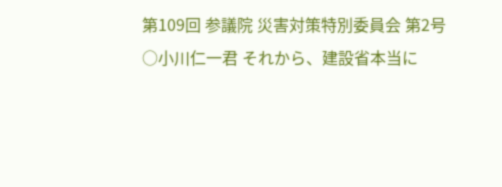第109回 参議院 災害対策特別委員会 第2号
○小川仁一君 それから、建設省本当に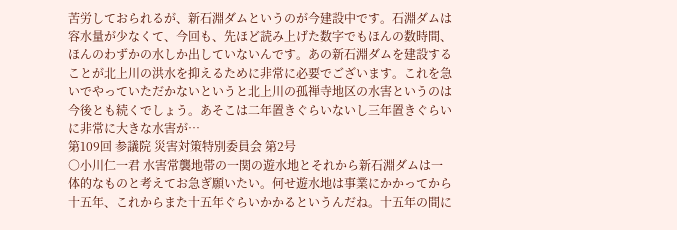苦労しておられるが、新石淵ダムというのが今建設中です。石淵ダムは容水量が少なくて、今回も、先ほど読み上げた数字でもほんの数時間、ほんのわずかの水しか出していないんです。あの新石淵ダムを建設することが北上川の洪水を抑えるために非常に必要でございます。これを急いでやっていただかないというと北上川の孤禅寺地区の水害というのは今後とも続くでしょう。あそこは二年置きぐらいないし三年置きぐらいに非常に大きな水害が…
第109回 参議院 災害対策特別委員会 第2号
○小川仁一君 水害常襲地帯の一関の遊水地とそれから新石淵ダムは一体的なものと考えてお急ぎ願いたい。何せ遊水地は事業にかかってから十五年、これからまた十五年ぐらいかかるというんだね。十五年の間に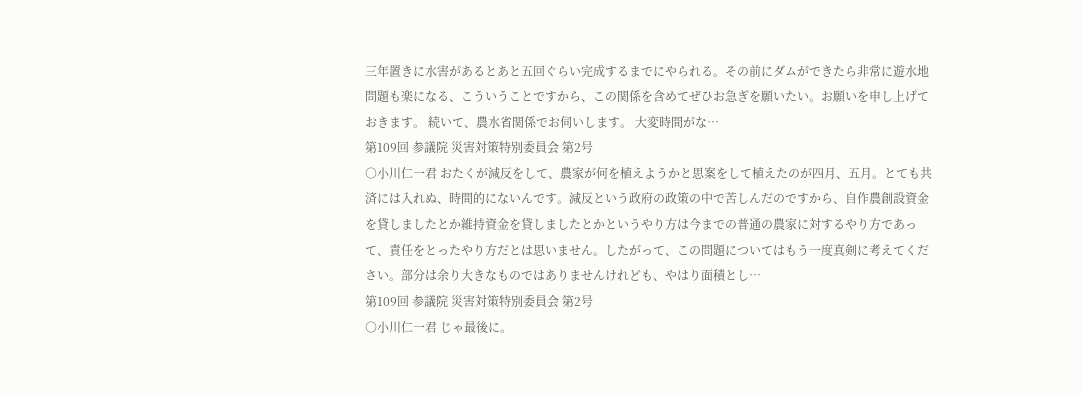三年置きに水害があるとあと五回ぐらい完成するまでにやられる。その前にダムができたら非常に遊水地問題も楽になる、こういうことですから、この関係を含めてぜひお急ぎを願いたい。お願いを申し上げておきます。 続いて、農水省関係でお伺いします。 大変時間がな…
第109回 参議院 災害対策特別委員会 第2号
○小川仁一君 おたくが減反をして、農家が何を植えようかと思案をして植えたのが四月、五月。とても共済には入れぬ、時間的にないんです。減反という政府の政策の中で苦しんだのですから、自作農創設資金を貸しましたとか維持資金を貸しましたとかというやり方は今までの普通の農家に対するやり方であって、責任をとったやり方だとは思いません。したがって、この問題についてはもう一度真剣に考えてください。部分は余り大きなものではありませんけれども、やはり面積とし…
第109回 参議院 災害対策特別委員会 第2号
○小川仁一君 じゃ最後に。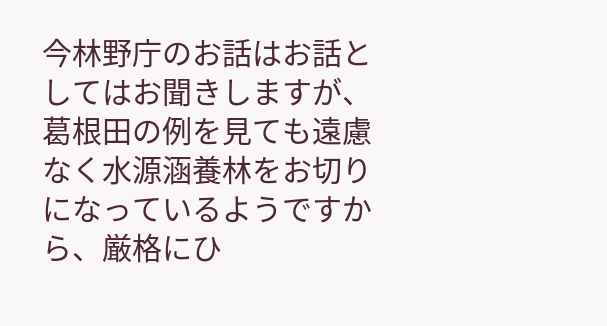今林野庁のお話はお話としてはお聞きしますが、葛根田の例を見ても遠慮なく水源涵養林をお切りになっているようですから、厳格にひ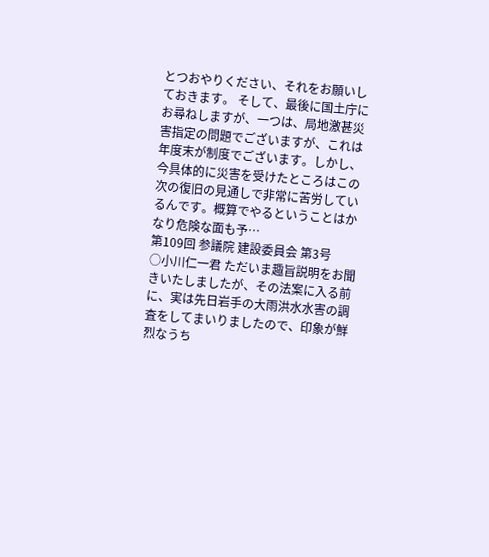とつおやりください、それをお願いしておきます。 そして、最後に国土庁にお尋ねしますが、一つは、局地激甚災害指定の問題でございますが、これは年度末が制度でございます。しかし、今具体的に災害を受けたところはこの次の復旧の見通しで非常に苦労しているんです。概算でやるということはかなり危険な面も予…
第109回 参議院 建設委員会 第3号
○小川仁一君 ただいま趣旨説明をお聞きいたしましたが、その法案に入る前に、実は先日岩手の大雨洪水水害の調査をしてまいりましたので、印象が鮮烈なうち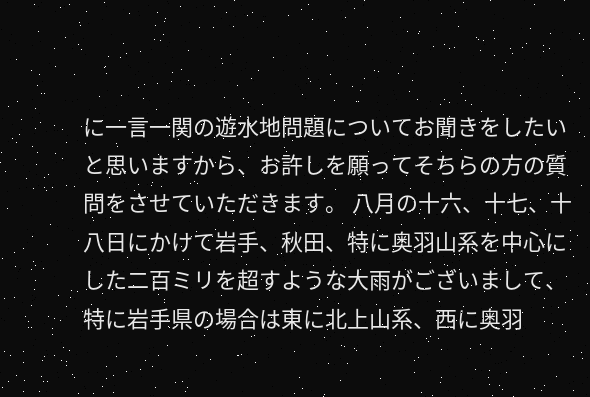に一言一関の遊水地問題についてお聞きをしたいと思いますから、お許しを願ってそちらの方の質問をさせていただきます。 八月の十六、十七、十八日にかけて岩手、秋田、特に奥羽山系を中心にした二百ミリを超すような大雨がございまして、特に岩手県の場合は東に北上山系、西に奥羽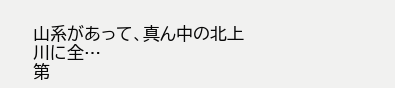山系があって、真ん中の北上川に全…
第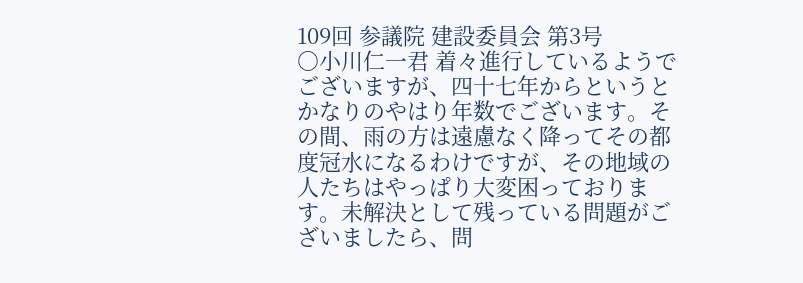109回 参議院 建設委員会 第3号
○小川仁一君 着々進行しているようでございますが、四十七年からというとかなりのやはり年数でございます。その間、雨の方は遠慮なく降ってその都度冠水になるわけですが、その地域の人たちはやっぱり大変困っております。未解決として残っている問題がございましたら、問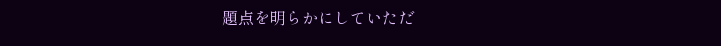題点を明らかにしていただ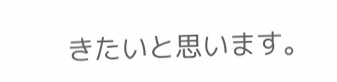きたいと思います。